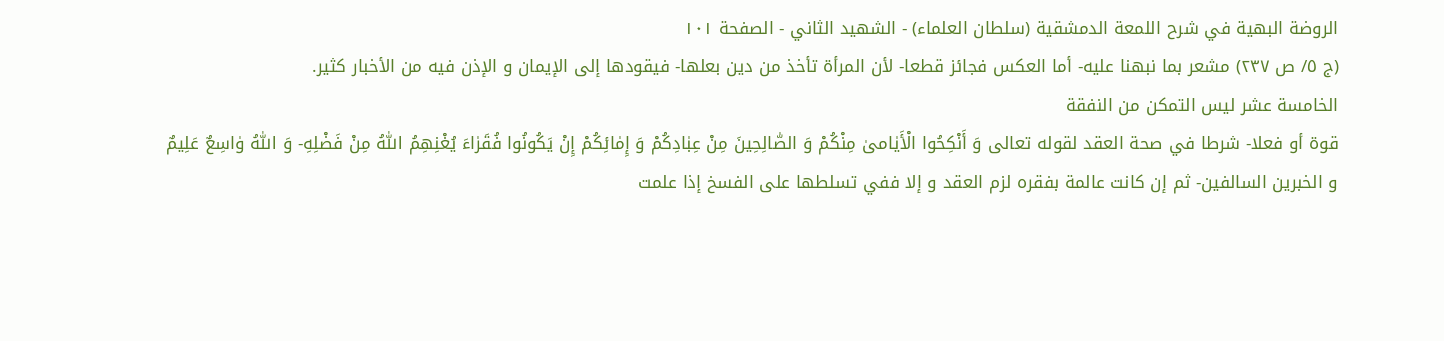الروضة البهية في شرح اللمعة الدمشقية (سلطان العلماء) - الشهيد الثاني - الصفحة ١٠١
(ج ٥/ ص ٢٣٧) مشعر بما نبهنا عليه- أما العكس فجائز قطعا- لأن المرأة تأخذ من دين بعلها- فيقودها إلى الإيمان و الإذن فيه من الأخبار كثير.
الخامسة عشر ليس التمكن من النفقة
قوة أو فعلا- شرطا في صحة العقد لقوله تعالى وَ أَنْكِحُوا الْأَيٰامىٰ مِنْكُمْ وَ الصّٰالِحِينَ مِنْ عِبٰادِكُمْ وَ إِمٰائِكُمْ إِنْ يَكُونُوا فُقَرٰاءَ يُغْنِهِمُ اللّٰهُ مِنْ فَضْلِهِ- وَ اللّٰهُ وٰاسِعٌ عَلِيمٌ و الخبرين السالفين- ثم إن كانت عالمة بفقره لزم العقد و إلا ففي تسلطها على الفسخ إذا علمت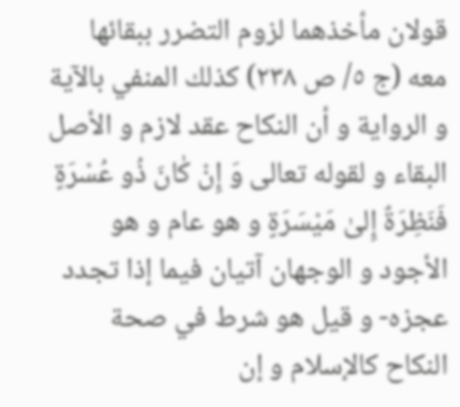قولان مأخذهما لزوم التضرر ببقائها معه (ج ٥/ ص ٢٣٨) كذلك المنفي بالآية و الرواية و أن النكاح عقد لازم و الأصل البقاء و لقوله تعالى وَ إِنْ كٰانَ ذُو عُسْرَةٍ فَنَظِرَةٌ إِلىٰ مَيْسَرَةٍ و هو عام و هو الأجود و الوجهان آتيان فيما إذا تجدد عجزه- و قيل هو شرط في صحة النكاح كالإسلام و إن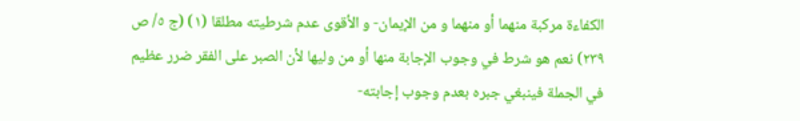الكفاءة مركبة منهما أو منهما و من الإيمان- و الأقوى عدم شرطيته مطلقا (١) (ج ٥/ ص ٢٣٩) نعم هو شرط في وجوب الإجابة منها أو من وليها لأن الصبر على الفقر ضرر عظيم في الجملة فينبغي جبره بعدم وجوب إجابته-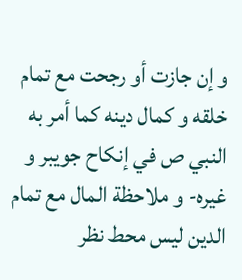و إن جازت أو رجحت مع تمام خلقه و كمال دينه كما أمر به النبي ص في إنكاح جويبر و غيره- و ملاحظة المال مع تمام الدين ليس محط نظر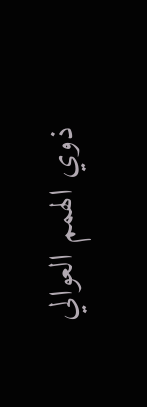ذوي الهمم العوالي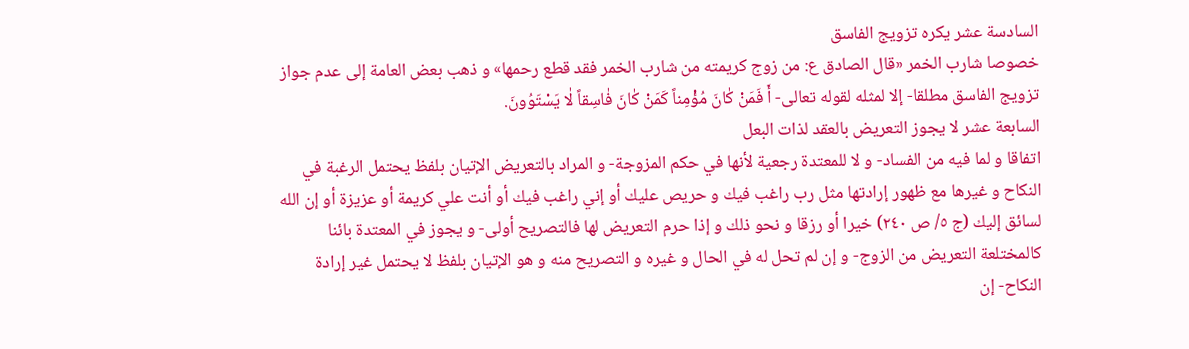السادسة عشر يكره تزويج الفاسق
خصوصا شارب الخمر «قال الصادق ع: من زوج كريمته من شارب الخمر فقد قطع رحمها» و ذهب بعض العامة إلى عدم جواز تزويج الفاسق مطلقا- إلا لمثله لقوله تعالى- أَ فَمَنْ كٰانَ مُؤْمِناً كَمَنْ كٰانَ فٰاسِقاً لٰا يَسْتَوُونَ.
السابعة عشر لا يجوز التعريض بالعقد لذات البعل
اتفاقا و لما فيه من الفساد- و لا للمعتدة رجعية لأنها في حكم المزوجة- و المراد بالتعريض الإتيان بلفظ يحتمل الرغبة في النكاح و غيرها مع ظهور إرادتها مثل رب راغب فيك و حريص عليك أو إني راغب فيك أو أنت علي كريمة أو عزيزة أو إن الله لسائق إليك (ج ٥/ ص ٢٤٠) خيرا أو رزقا و نحو ذلك و إذا حرم التعريض لها فالتصريح أولى- و يجوز في المعتدة بائنا كالمختلعة التعريض من الزوج- و إن لم تحل له في الحال و غيره و التصريح منه و هو الإتيان بلفظ لا يحتمل غير إرادة النكاح- إن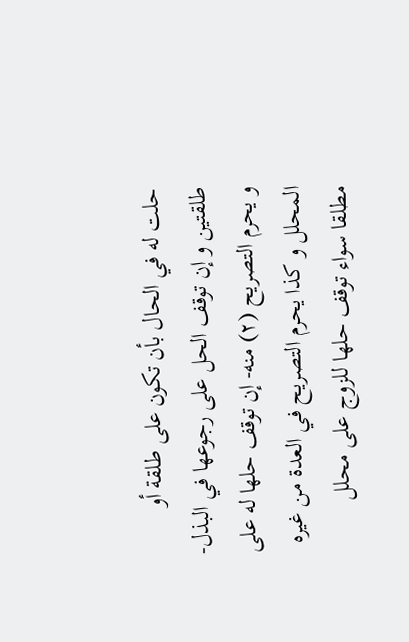حلت له في الحال بأن تكون على طلقة أو طلقتين و إن توقف الحل على رجوعها في البذل- و يحرم التصريح (٢) منه- إن توقف حلها له على المحلل و كذا يحرم التصريح في العدة من غيره مطلقا سواء توقف حلها للزوج على محلل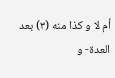أم لا و كذا منه (٣) بعد العدة- و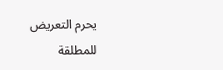يحرم التعريض للمطلقة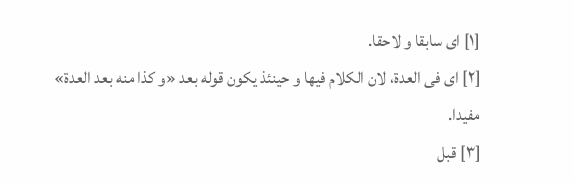[١] اى سابقا و لاحقا.
[٢] اى فى العدة، لان الكلام فيها و حينئذ يكون قوله بعد «و كذا منه بعد العدة» مفيدا.
[٣] قبل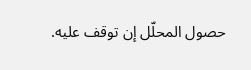حصول المحلّل إن توقف عليه.